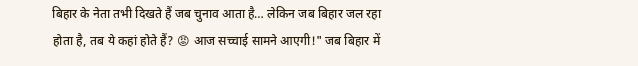बिहार के नेता तभी दिखते हैं जब चुनाव आता है… लेकिन जब बिहार जल रहा होता है, तब ये कहां होते हैं? 😡 आज सच्चाई सामने आएगी!" जब बिहार में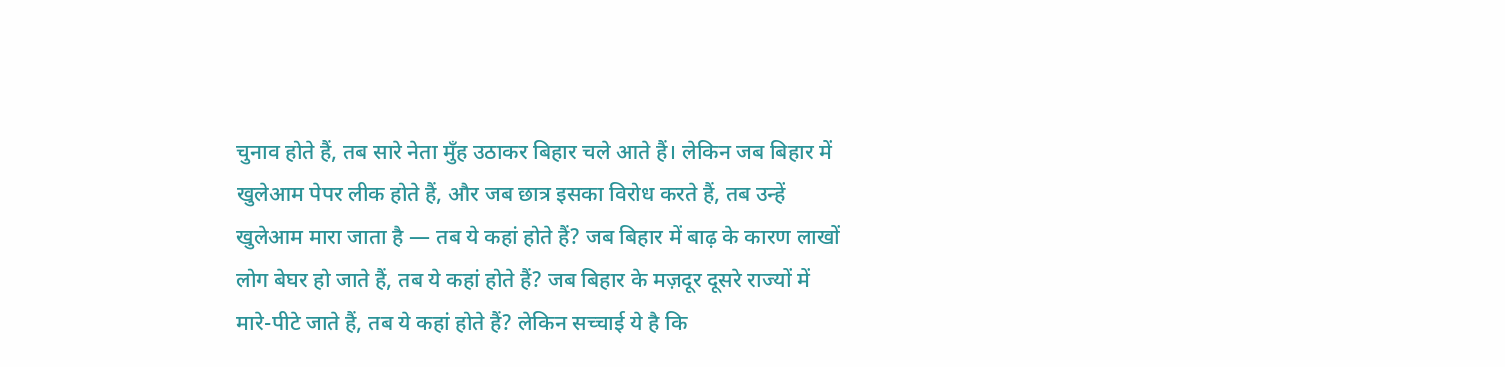चुनाव होते हैं, तब सारे नेता मुँह उठाकर बिहार चले आते हैं। लेकिन जब बिहार में खुलेआम पेपर लीक होते हैं, और जब छात्र इसका विरोध करते हैं, तब उन्हें खुलेआम मारा जाता है — तब ये कहां होते हैं? जब बिहार में बाढ़ के कारण लाखों लोग बेघर हो जाते हैं, तब ये कहां होते हैं? जब बिहार के मज़दूर दूसरे राज्यों में मारे-पीटे जाते हैं, तब ये कहां होते हैं? लेकिन सच्चाई ये है कि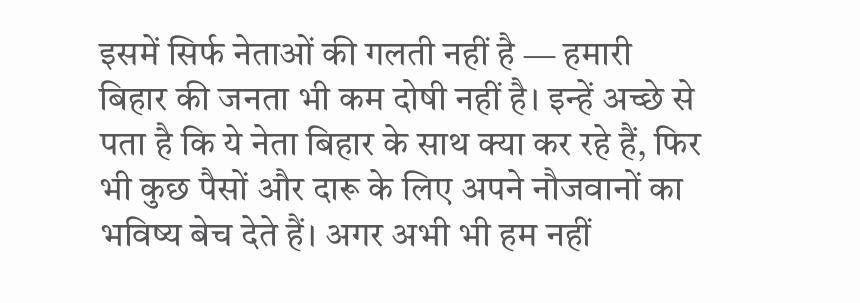इसमें सिर्फ नेताओं की गलती नहीं है — हमारी बिहार की जनता भी कम दोषी नहीं है। इन्हें अच्छे से पता है कि ये नेता बिहार के साथ क्या कर रहे हैं, फिर भी कुछ पैसों और दारू के लिए अपने नौजवानों का भविष्य बेच देते हैं। अगर अभी भी हम नहीं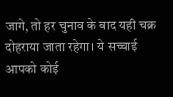जागे, तो हर चुनाव के बाद यही चक्र दोहराया जाता रहेगा। ये सच्चाई आपको कोई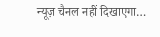न्यूज़ चैनल नहीं दिखाएगा…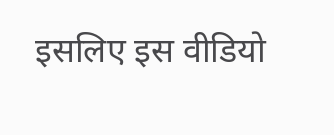इसलिए इस वीडियो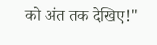को अंत तक देखिए!"